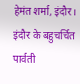हेमंत शर्मा, इंदौर। इंदौर के बहुचर्चित पार्वती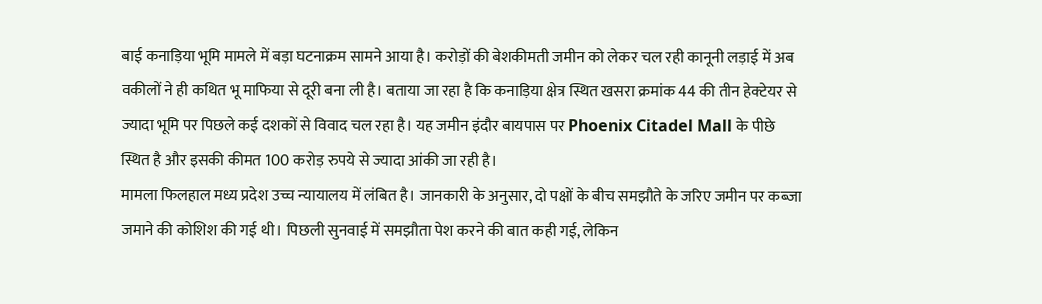बाई कनाड़िया भूमि मामले में बड़ा घटनाक्रम सामने आया है। करोड़ों की बेशकीमती जमीन को लेकर चल रही कानूनी लड़ाई में अब वकीलों ने ही कथित भू माफिया से दूरी बना ली है। बताया जा रहा है कि कनाड़िया क्षेत्र स्थित खसरा क्रमांक 44 की तीन हेक्टेयर से ज्यादा भूमि पर पिछले कई दशकों से विवाद चल रहा है। यह जमीन इंदौर बायपास पर Phoenix Citadel Mall के पीछे स्थित है और इसकी कीमत 100 करोड़ रुपये से ज्यादा आंकी जा रही है।
मामला फिलहाल मध्य प्रदेश उच्च न्यायालय में लंबित है। जानकारी के अनुसार, दो पक्षों के बीच समझौते के जरिए जमीन पर कब्जा जमाने की कोशिश की गई थी। पिछली सुनवाई में समझौता पेश करने की बात कही गई, लेकिन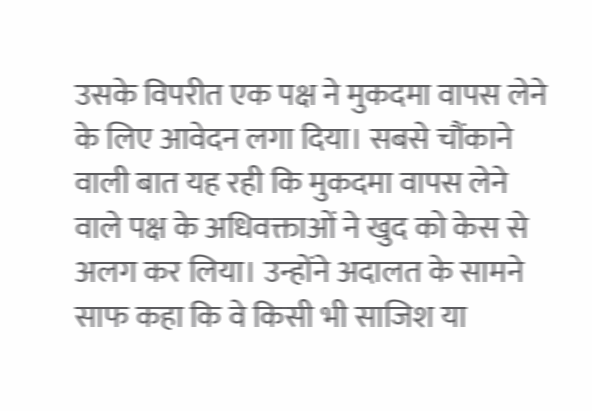उसके विपरीत एक पक्ष ने मुकदमा वापस लेने के लिए आवेदन लगा दिया। सबसे चौंकाने वाली बात यह रही कि मुकदमा वापस लेने वाले पक्ष के अधिवक्ताओं ने खुद को केस से अलग कर लिया। उन्होंने अदालत के सामने साफ कहा कि वे किसी भी साजिश या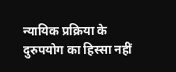न्यायिक प्रक्रिया के दुरुपयोग का हिस्सा नहीं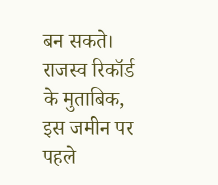बन सकते।
राजस्व रिकॉर्ड के मुताबिक, इस जमीन पर पहले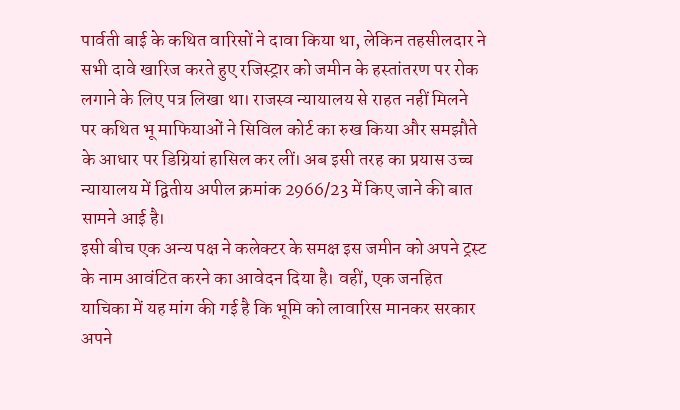पार्वती बाई के कथित वारिसों ने दावा किया था, लेकिन तहसीलदार ने सभी दावे खारिज करते हुए रजिस्ट्रार को जमीन के हस्तांतरण पर रोक लगाने के लिए पत्र लिखा था। राजस्व न्यायालय से राहत नहीं मिलने पर कथित भू माफियाओं ने सिविल कोर्ट का रुख किया और समझौते के आधार पर डिग्रियां हासिल कर लीं। अब इसी तरह का प्रयास उच्च न्यायालय में द्वितीय अपील क्रमांक 2966/23 में किए जाने की बात सामने आई है।
इसी बीच एक अन्य पक्ष ने कलेक्टर के समक्ष इस जमीन को अपने ट्रस्ट के नाम आवंटित करने का आवेदन दिया है। वहीं, एक जनहित याचिका में यह मांग की गई है कि भूमि को लावारिस मानकर सरकार अपने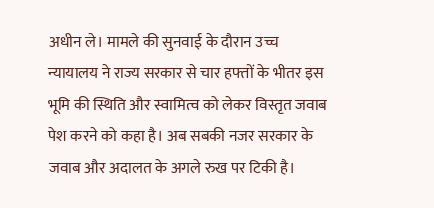अधीन ले। मामले की सुनवाई के दौरान उच्च न्यायालय ने राज्य सरकार से चार हफ्तों के भीतर इस भूमि की स्थिति और स्वामित्व को लेकर विस्तृत जवाब पेश करने को कहा है। अब सबकी नजर सरकार के जवाब और अदालत के अगले रुख पर टिकी है।